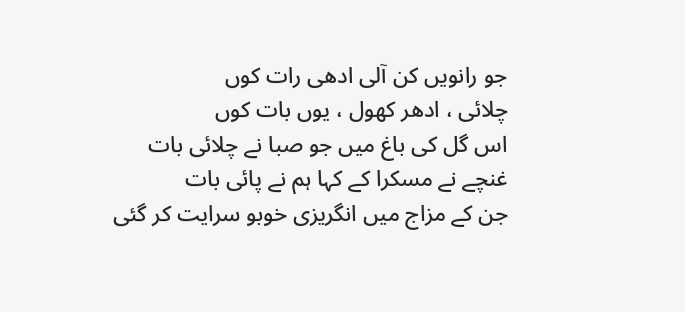جو رانویں کن آلی ادھی رات کوں
چلائی ، ادھر کھول ، یوں بات کوں
اس گل کی باغ میں جو صبا نے چلائی بات
غنچے نے مسکرا کے کہا ہم نے پائی بات
جن کے مزاج میں انگریزی خوبو سرایت کر گئی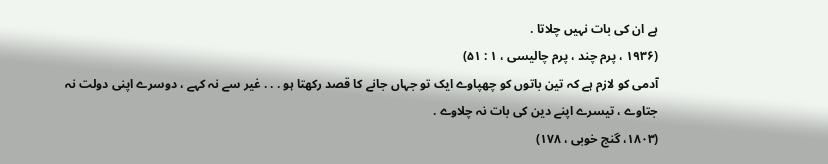ہے ان کی بات نہیں چلاتا .
(۱۹۳۶ ، پرم چند ، پرم چالیسی ، ۱ : ۵۱)
آدمی کو لازم ہے کہ تین باتوں کو چھپاوے ایک تو جہاں جانے کا قصد رکھتا ہو . . . غیر سے نہ کہے ، دوسرے اپنی دولت نہ جتاوے ، تیسرے اپنے دین کی بات نہ چلاوے .
(۱۸۰۳، گنج خوبی ، ۱۷۸)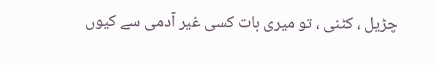چڑیل ، کٹنی ، تو میری بات کسی غیر آدمی سے کیوں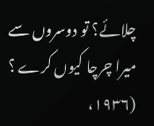چلائے؟ تو دوسروں سے میرا چرچا کیوں کرے ؟
(۱۹۳۶،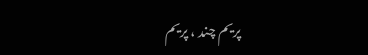پریم چند ، پریم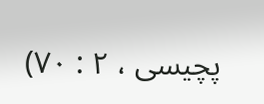پچیسی ، ۲ : ۷۰)